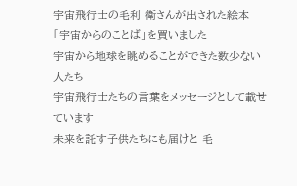宇宙飛行士の毛利 衛さんが出された絵本
「宇宙からのことば」を買いました
宇宙から地球を眺めることができた数少ない人たち
宇宙飛行士たちの言葉をメッセージとして載せています
未来を託す子供たちにも届けと 毛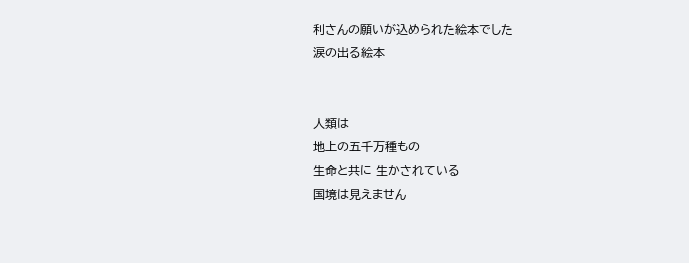利さんの願いが込められた絵本でした
涙の出る絵本


人類は
地上の五千万種もの
生命と共に 生かされている
国境は見えません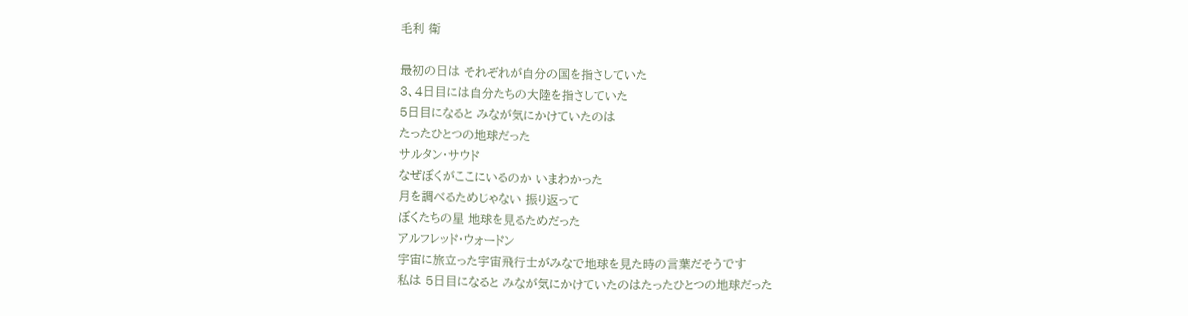毛利 衛

最初の日は それぞれが自分の国を指さしていた
3、4日目には自分たちの大陸を指さしていた
5日目になると みなが気にかけていたのは
たったひとつの地球だった
サルタン・サウド
なぜぼくがここにいるのか いまわかった
月を調べるためじゃない 振り返って
ぼくたちの星 地球を見るためだった
アルフレッド・ウォードン
宇宙に旅立った宇宙飛行士がみなで地球を見た時の言葉だそうです
私は 5日目になると みなが気にかけていたのはたったひとつの地球だった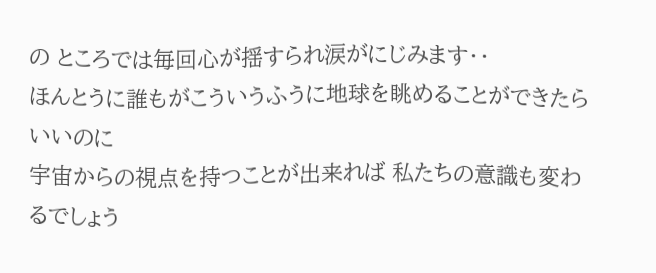の ところでは毎回心が揺すられ涙がにじみます・・
ほんとうに誰もがこういうふうに地球を眺めることができたらいいのに
宇宙からの視点を持つことが出来れば 私たちの意識も変わるでしょう